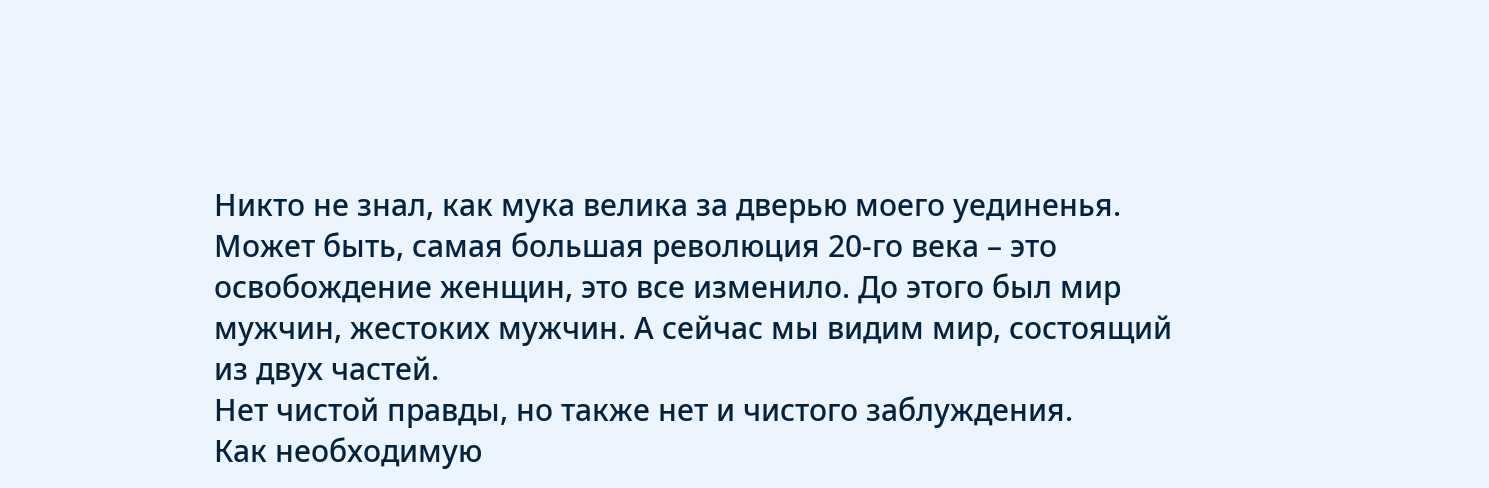Никто не знал, как мука велика за дверью моего уединенья.
Может быть, самая большая революция 20-го века – это освобождение женщин, это все изменило. До этого был мир мужчин, жестоких мужчин. А сейчас мы видим мир, состоящий из двух частей.
Нет чистой правды, но также нет и чистого заблуждения.
Как необходимую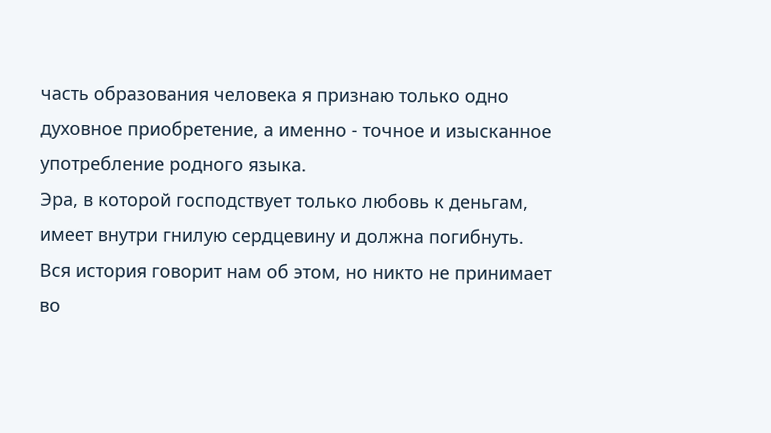часть образования человека я признаю только одно духовное приобретение, а именно - точное и изысканное употребление родного языка.
Эра, в которой господствует только любовь к деньгам, имеет внутри гнилую сердцевину и должна погибнуть. Вся история говорит нам об этом, но никто не принимает во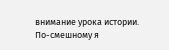внимание урока истории.
По-смешному я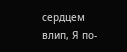сердцем влип, Я по-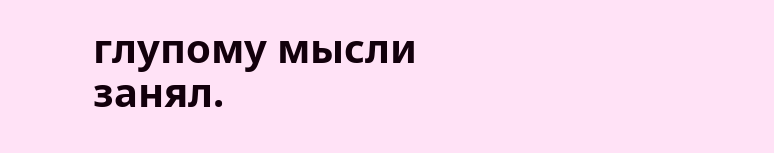глупому мысли занял.